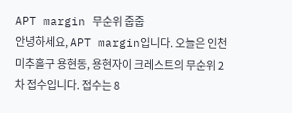APT margin 무순위 줍줍
안녕하세요, APT margin입니다. 오늘은 인천 미추홀구 용현동, 용현자이 크레스트의 무순위 2차 접수입니다. 접수는 8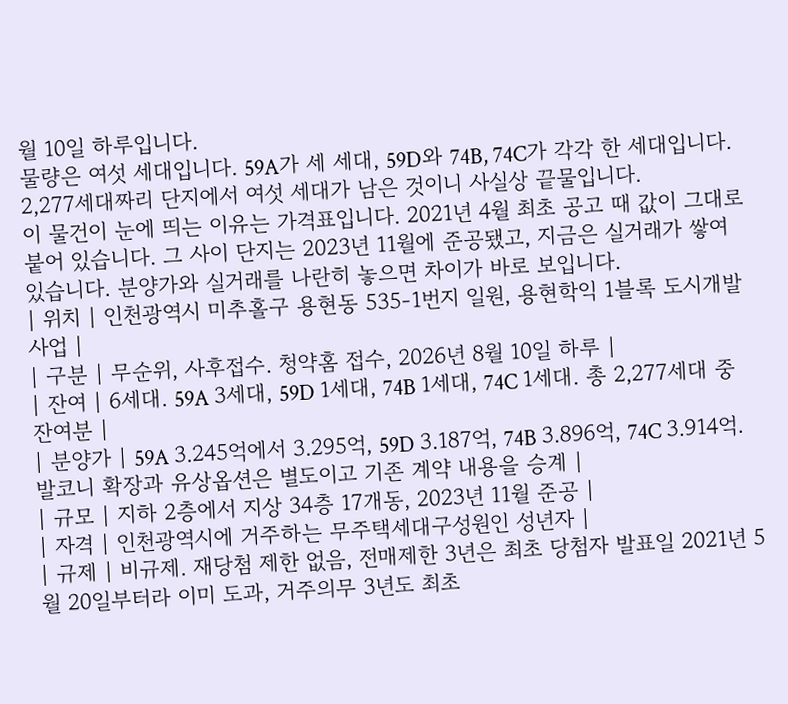월 10일 하루입니다.
물량은 여섯 세대입니다. 59A가 세 세대, 59D와 74B, 74C가 각각 한 세대입니다. 2,277세대짜리 단지에서 여섯 세대가 남은 것이니 사실상 끝물입니다.
이 물건이 눈에 띄는 이유는 가격표입니다. 2021년 4월 최초 공고 때 값이 그대로 붙어 있습니다. 그 사이 단지는 2023년 11월에 준공됐고, 지금은 실거래가 쌓여 있습니다. 분양가와 실거래를 나란히 놓으면 차이가 바로 보입니다.
| 위치 | 인천광역시 미추홀구 용현동 535-1번지 일원, 용현학익 1블록 도시개발사업 |
| 구분 | 무순위, 사후접수. 청약홈 접수, 2026년 8월 10일 하루 |
| 잔여 | 6세대. 59A 3세대, 59D 1세대, 74B 1세대, 74C 1세대. 총 2,277세대 중 잔여분 |
| 분양가 | 59A 3.245억에서 3.295억, 59D 3.187억, 74B 3.896억, 74C 3.914억. 발코니 확장과 유상옵션은 별도이고 기존 계약 내용을 승계 |
| 규모 | 지하 2층에서 지상 34층 17개동, 2023년 11월 준공 |
| 자격 | 인천광역시에 거주하는 무주택세대구성원인 성년자 |
| 규제 | 비규제. 재당첨 제한 없음, 전매제한 3년은 최초 당첨자 발표일 2021년 5월 20일부터라 이미 도과, 거주의무 3년도 최초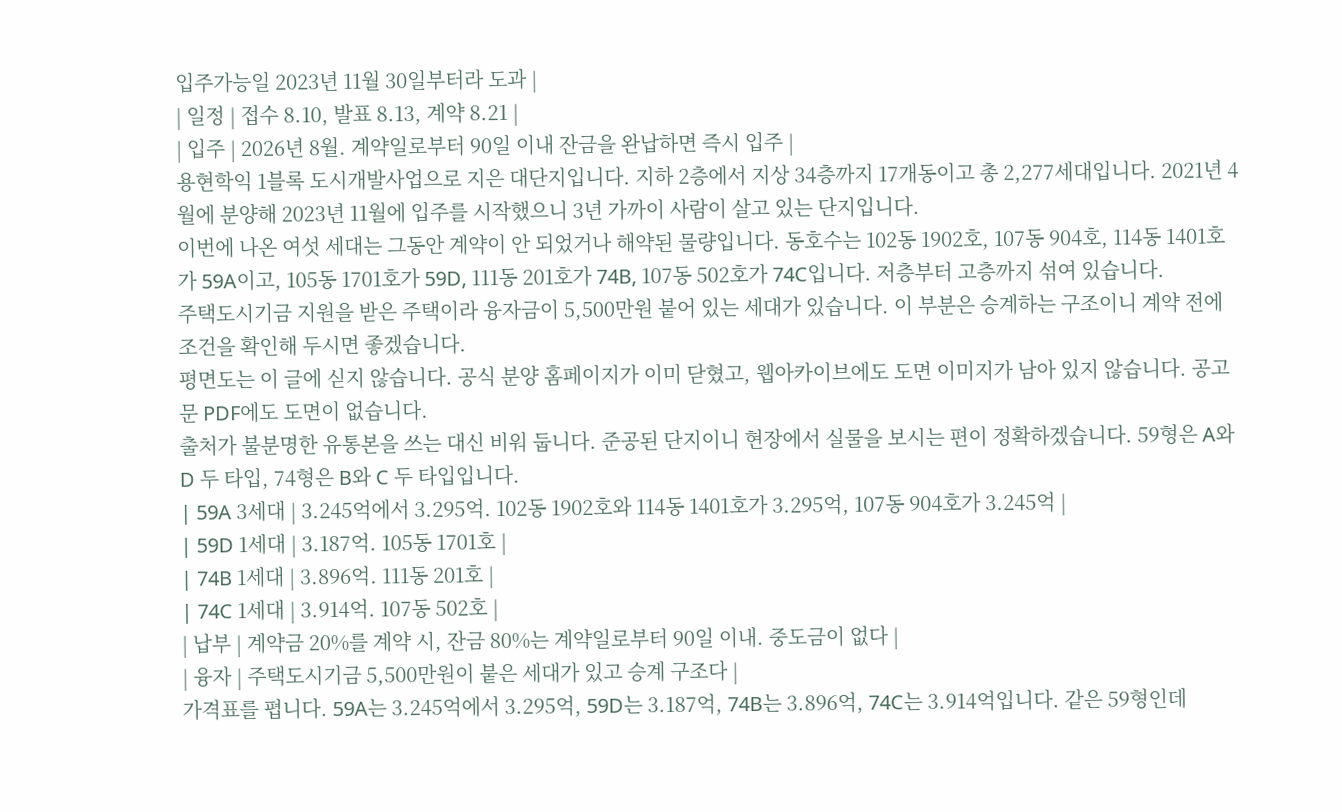입주가능일 2023년 11월 30일부터라 도과 |
| 일정 | 접수 8.10, 발표 8.13, 계약 8.21 |
| 입주 | 2026년 8월. 계약일로부터 90일 이내 잔금을 완납하면 즉시 입주 |
용현학익 1블록 도시개발사업으로 지은 대단지입니다. 지하 2층에서 지상 34층까지 17개동이고 총 2,277세대입니다. 2021년 4월에 분양해 2023년 11월에 입주를 시작했으니 3년 가까이 사람이 살고 있는 단지입니다.
이번에 나온 여섯 세대는 그동안 계약이 안 되었거나 해약된 물량입니다. 동호수는 102동 1902호, 107동 904호, 114동 1401호가 59A이고, 105동 1701호가 59D, 111동 201호가 74B, 107동 502호가 74C입니다. 저층부터 고층까지 섞여 있습니다.
주택도시기금 지원을 받은 주택이라 융자금이 5,500만원 붙어 있는 세대가 있습니다. 이 부분은 승계하는 구조이니 계약 전에 조건을 확인해 두시면 좋겠습니다.
평면도는 이 글에 싣지 않습니다. 공식 분양 홈페이지가 이미 닫혔고, 웹아카이브에도 도면 이미지가 남아 있지 않습니다. 공고문 PDF에도 도면이 없습니다.
출처가 불분명한 유통본을 쓰는 대신 비워 둡니다. 준공된 단지이니 현장에서 실물을 보시는 편이 정확하겠습니다. 59형은 A와 D 두 타입, 74형은 B와 C 두 타입입니다.
| 59A 3세대 | 3.245억에서 3.295억. 102동 1902호와 114동 1401호가 3.295억, 107동 904호가 3.245억 |
| 59D 1세대 | 3.187억. 105동 1701호 |
| 74B 1세대 | 3.896억. 111동 201호 |
| 74C 1세대 | 3.914억. 107동 502호 |
| 납부 | 계약금 20%를 계약 시, 잔금 80%는 계약일로부터 90일 이내. 중도금이 없다 |
| 융자 | 주택도시기금 5,500만원이 붙은 세대가 있고 승계 구조다 |
가격표를 폅니다. 59A는 3.245억에서 3.295억, 59D는 3.187억, 74B는 3.896억, 74C는 3.914억입니다. 같은 59형인데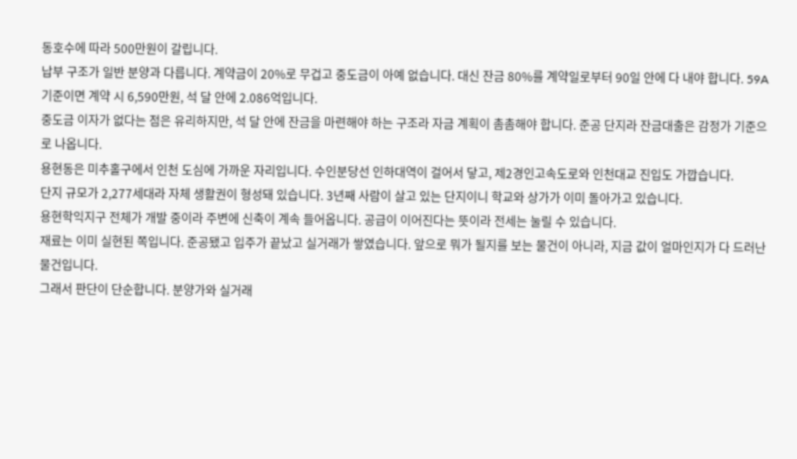동호수에 따라 500만원이 갈립니다.
납부 구조가 일반 분양과 다릅니다. 계약금이 20%로 무겁고 중도금이 아예 없습니다. 대신 잔금 80%를 계약일로부터 90일 안에 다 내야 합니다. 59A 기준이면 계약 시 6,590만원, 석 달 안에 2.086억입니다.
중도금 이자가 없다는 점은 유리하지만, 석 달 안에 잔금을 마련해야 하는 구조라 자금 계획이 촘촘해야 합니다. 준공 단지라 잔금대출은 감정가 기준으로 나옵니다.
용현동은 미추홀구에서 인천 도심에 가까운 자리입니다. 수인분당선 인하대역이 걸어서 닿고, 제2경인고속도로와 인천대교 진입도 가깝습니다.
단지 규모가 2,277세대라 자체 생활권이 형성돼 있습니다. 3년째 사람이 살고 있는 단지이니 학교와 상가가 이미 돌아가고 있습니다.
용현학익지구 전체가 개발 중이라 주변에 신축이 계속 들어옵니다. 공급이 이어진다는 뜻이라 전세는 눌릴 수 있습니다.
재료는 이미 실현된 쪽입니다. 준공됐고 입주가 끝났고 실거래가 쌓였습니다. 앞으로 뭐가 될지를 보는 물건이 아니라, 지금 값이 얼마인지가 다 드러난 물건입니다.
그래서 판단이 단순합니다. 분양가와 실거래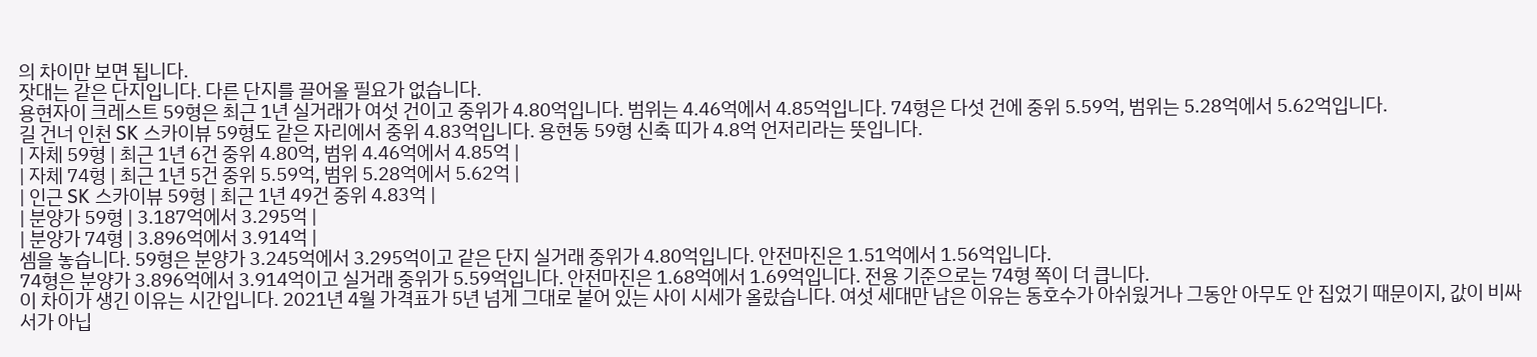의 차이만 보면 됩니다.
잣대는 같은 단지입니다. 다른 단지를 끌어올 필요가 없습니다.
용현자이 크레스트 59형은 최근 1년 실거래가 여섯 건이고 중위가 4.80억입니다. 범위는 4.46억에서 4.85억입니다. 74형은 다섯 건에 중위 5.59억, 범위는 5.28억에서 5.62억입니다.
길 건너 인천 SK 스카이뷰 59형도 같은 자리에서 중위 4.83억입니다. 용현동 59형 신축 띠가 4.8억 언저리라는 뜻입니다.
| 자체 59형 | 최근 1년 6건 중위 4.80억, 범위 4.46억에서 4.85억 |
| 자체 74형 | 최근 1년 5건 중위 5.59억, 범위 5.28억에서 5.62억 |
| 인근 SK 스카이뷰 59형 | 최근 1년 49건 중위 4.83억 |
| 분양가 59형 | 3.187억에서 3.295억 |
| 분양가 74형 | 3.896억에서 3.914억 |
셈을 놓습니다. 59형은 분양가 3.245억에서 3.295억이고 같은 단지 실거래 중위가 4.80억입니다. 안전마진은 1.51억에서 1.56억입니다.
74형은 분양가 3.896억에서 3.914억이고 실거래 중위가 5.59억입니다. 안전마진은 1.68억에서 1.69억입니다. 전용 기준으로는 74형 쪽이 더 큽니다.
이 차이가 생긴 이유는 시간입니다. 2021년 4월 가격표가 5년 넘게 그대로 붙어 있는 사이 시세가 올랐습니다. 여섯 세대만 남은 이유는 동호수가 아쉬웠거나 그동안 아무도 안 집었기 때문이지, 값이 비싸서가 아닙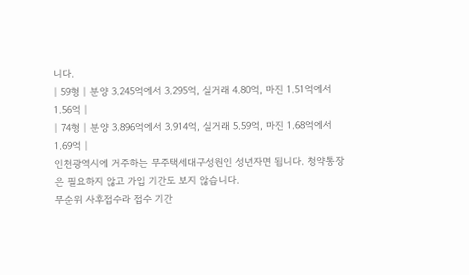니다.
| 59형 | 분양 3.245억에서 3.295억, 실거래 4.80억, 마진 1.51억에서 1.56억 |
| 74형 | 분양 3.896억에서 3.914억, 실거래 5.59억, 마진 1.68억에서 1.69억 |
인천광역시에 거주하는 무주택세대구성원인 성년자면 됩니다. 청약통장은 필요하지 않고 가입 기간도 보지 않습니다.
무순위 사후접수라 접수 기간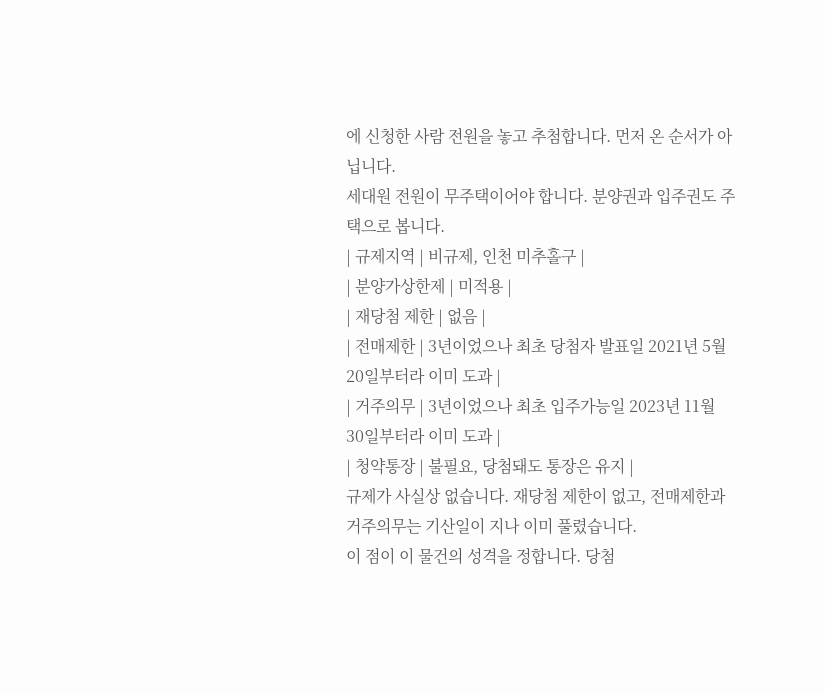에 신청한 사람 전원을 놓고 추첨합니다. 먼저 온 순서가 아닙니다.
세대원 전원이 무주택이어야 합니다. 분양권과 입주권도 주택으로 봅니다.
| 규제지역 | 비규제, 인천 미추홀구 |
| 분양가상한제 | 미적용 |
| 재당첨 제한 | 없음 |
| 전매제한 | 3년이었으나 최초 당첨자 발표일 2021년 5월 20일부터라 이미 도과 |
| 거주의무 | 3년이었으나 최초 입주가능일 2023년 11월 30일부터라 이미 도과 |
| 청약통장 | 불필요, 당첨돼도 통장은 유지 |
규제가 사실상 없습니다. 재당첨 제한이 없고, 전매제한과 거주의무는 기산일이 지나 이미 풀렸습니다.
이 점이 이 물건의 성격을 정합니다. 당첨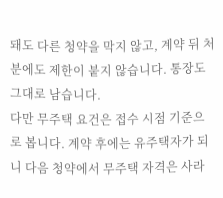돼도 다른 청약을 막지 않고, 계약 뒤 처분에도 제한이 붙지 않습니다. 통장도 그대로 남습니다.
다만 무주택 요건은 접수 시점 기준으로 봅니다. 계약 후에는 유주택자가 되니 다음 청약에서 무주택 자격은 사라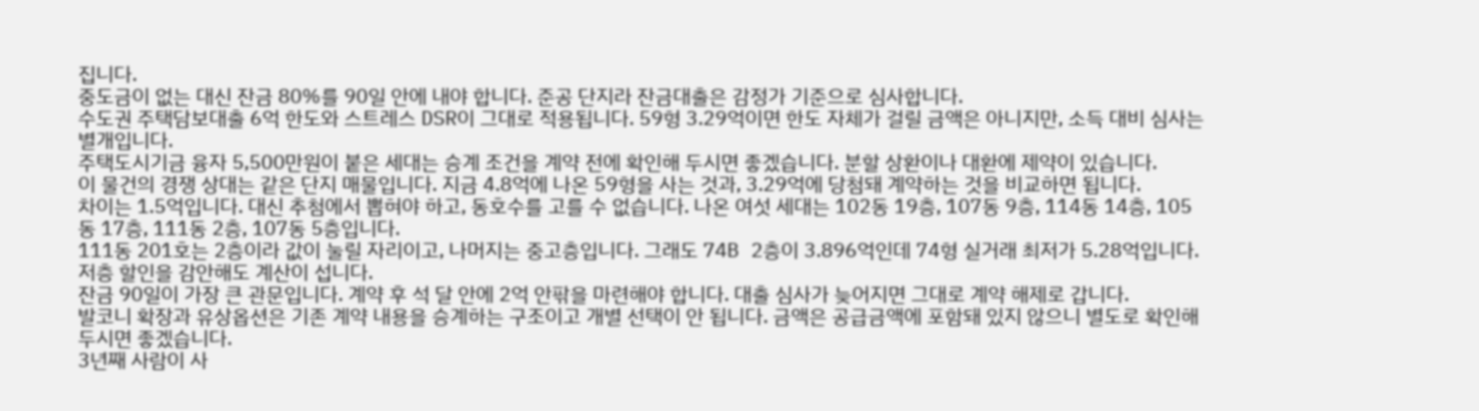집니다.
중도금이 없는 대신 잔금 80%를 90일 안에 내야 합니다. 준공 단지라 잔금대출은 감정가 기준으로 심사합니다.
수도권 주택담보대출 6억 한도와 스트레스 DSR이 그대로 적용됩니다. 59형 3.29억이면 한도 자체가 걸릴 금액은 아니지만, 소득 대비 심사는 별개입니다.
주택도시기금 융자 5,500만원이 붙은 세대는 승계 조건을 계약 전에 확인해 두시면 좋겠습니다. 분할 상환이나 대환에 제약이 있습니다.
이 물건의 경쟁 상대는 같은 단지 매물입니다. 지금 4.8억에 나온 59형을 사는 것과, 3.29억에 당첨돼 계약하는 것을 비교하면 됩니다.
차이는 1.5억입니다. 대신 추첨에서 뽑혀야 하고, 동호수를 고를 수 없습니다. 나온 여섯 세대는 102동 19층, 107동 9층, 114동 14층, 105동 17층, 111동 2층, 107동 5층입니다.
111동 201호는 2층이라 값이 눌릴 자리이고, 나머지는 중고층입니다. 그래도 74B 2층이 3.896억인데 74형 실거래 최저가 5.28억입니다. 저층 할인을 감안해도 계산이 섭니다.
잔금 90일이 가장 큰 관문입니다. 계약 후 석 달 안에 2억 안팎을 마련해야 합니다. 대출 심사가 늦어지면 그대로 계약 해제로 갑니다.
발코니 확장과 유상옵션은 기존 계약 내용을 승계하는 구조이고 개별 선택이 안 됩니다. 금액은 공급금액에 포함돼 있지 않으니 별도로 확인해 두시면 좋겠습니다.
3년째 사람이 사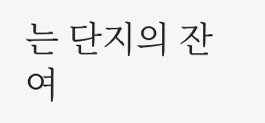는 단지의 잔여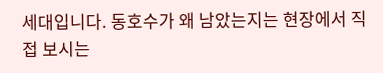세대입니다. 동호수가 왜 남았는지는 현장에서 직접 보시는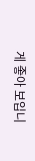게 좋아 보입니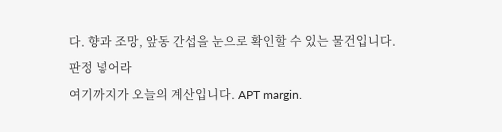다. 향과 조망, 앞동 간섭을 눈으로 확인할 수 있는 물건입니다.
판정 넣어라
여기까지가 오늘의 계산입니다. APT margin.